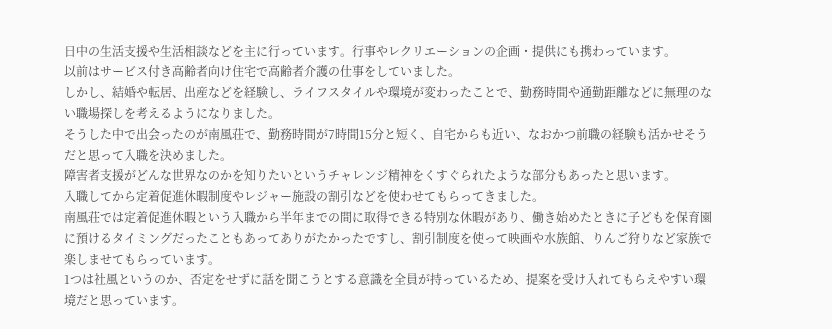日中の生活支援や生活相談などを主に行っています。行事やレクリエーションの企画・提供にも携わっています。
以前はサービス付き高齢者向け住宅で高齢者介護の仕事をしていました。
しかし、結婚や転居、出産などを経験し、ライフスタイルや環境が変わったことで、勤務時間や通勤距離などに無理のない職場探しを考えるようになりました。
そうした中で出会ったのが南風荘で、勤務時間が7時間15分と短く、自宅からも近い、なおかつ前職の経験も活かせそうだと思って入職を決めました。
障害者支援がどんな世界なのかを知りたいというチャレンジ精神をくすぐられたような部分もあったと思います。
入職してから定着促進休暇制度やレジャー施設の割引などを使わせてもらってきました。
南風荘では定着促進休暇という入職から半年までの間に取得できる特別な休暇があり、働き始めたときに子どもを保育園に預けるタイミングだったこともあってありがたかったですし、割引制度を使って映画や水族館、りんご狩りなど家族で楽しませてもらっています。
1つは社風というのか、否定をせずに話を聞こうとする意識を全員が持っているため、提案を受け入れてもらえやすい環境だと思っています。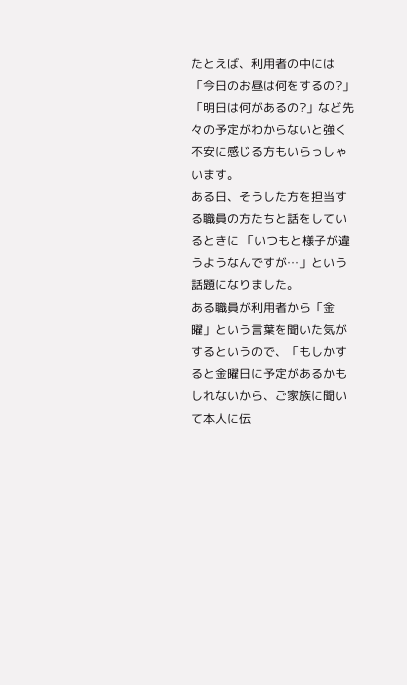たとえば、利用者の中には「今日のお昼は何をするの?」「明日は何があるの?」など先々の予定がわからないと強く不安に感じる方もいらっしゃいます。
ある日、そうした方を担当する職員の方たちと話をしているときに 「いつもと様子が違うようなんですが…」という話題になりました。
ある職員が利用者から「金曜」という言葉を聞いた気がするというので、「もしかすると金曜日に予定があるかもしれないから、ご家族に聞いて本人に伝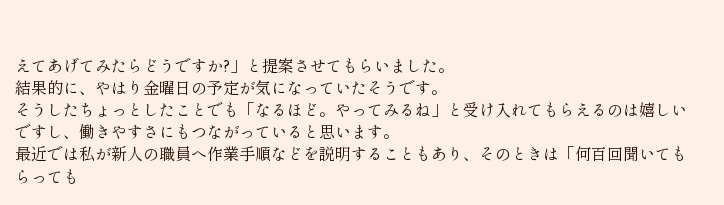えてあげてみたらどうですか?」と提案させてもらいました。
結果的に、やはり金曜日の予定が気になっていたそうです。
そうしたちょっとしたことでも「なるほど。やってみるね」と受け入れてもらえるのは嬉しいですし、働きやすさにもつながっていると思います。
最近では私が新人の職員へ作業手順などを説明することもあり、そのときは「何百回聞いてもらっても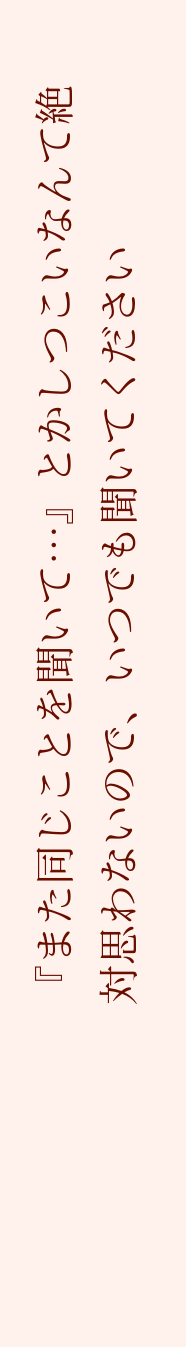『また同じことを聞いて…』とかしつこいなんて絶対思わないので、いつでも聞いてください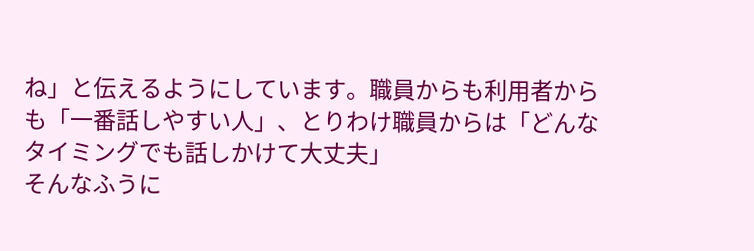ね」と伝えるようにしています。職員からも利用者からも「一番話しやすい人」、とりわけ職員からは「どんなタイミングでも話しかけて大丈夫」
そんなふうに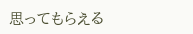思ってもらえる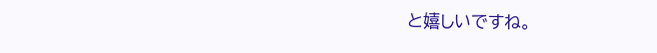と嬉しいですね。